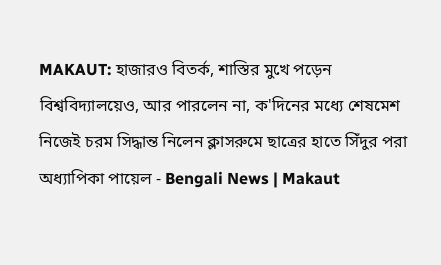MAKAUT: হাজারও বিতর্ক, শাস্তির মুখে পড়েন বিশ্ববিদ্যালয়েও, আর পারলেন না, ক'দিনের মধ্যে শেষমেশ নিজেই চরম সিদ্ধান্ত নিলেন ক্লাসরুমে ছাত্রের হাতে সিঁদুর পরা অধ্যাপিকা পায়েল - Bengali News | Makaut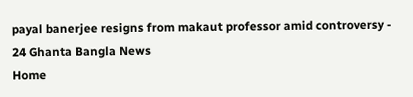payal banerjee resigns from makaut professor amid controversy - 24 Ghanta Bangla News
Home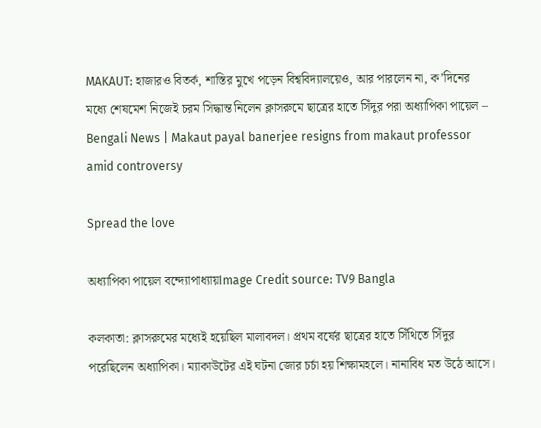MAKAUT: হাজারও বিতর্ক, শাস্তির মুখে পড়েন বিশ্ববিদ্যালয়েও, আর পারলেন না, ক’দিনের মধ্যে শেষমেশ নিজেই চরম সিদ্ধান্ত নিলেন ক্লাসরুমে ছাত্রের হাতে সিঁদুর পরা অধ্যাপিকা পায়েল – Bengali News | Makaut payal banerjee resigns from makaut professor amid controversy

Spread the love

অধ্যাপিকা পায়েল বন্দ্যোপাধ্যায়Image Credit source: TV9 Bangla

কলকাতা: ক্লাসরুমের মধ্যেই হয়েছিল মালাবদল। প্রথম বর্ষের ছাত্রের হাতে সিঁথিতে সিঁদুর পরেছিলেন অধ্যাপিকা। ম্যাকাউটের এই ঘটনা জোর চর্চা হয় শিক্ষামহলে। নানাবিধ মত উঠে আসে।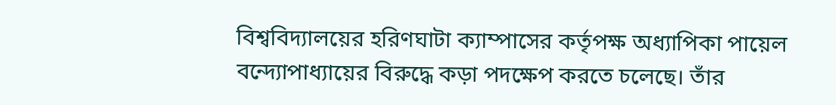বিশ্ববিদ্যালয়ের হরিণঘাটা ক্যাম্পাসের কর্তৃপক্ষ অধ্যাপিকা পায়েল বন্দ্যোপাধ্যায়ের বিরুদ্ধে কড়া পদক্ষেপ করতে চলেছে। তাঁর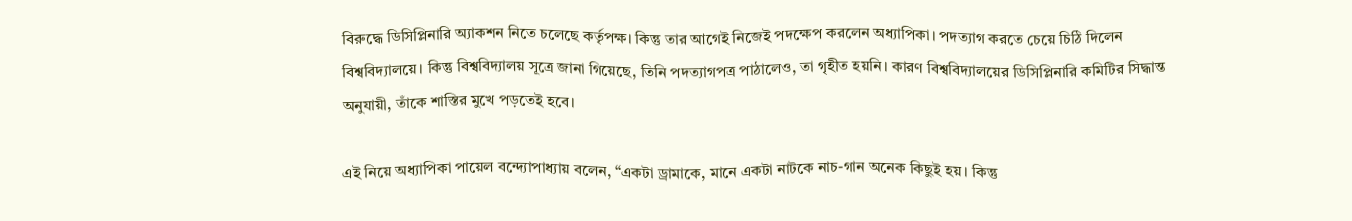বিরুদ্ধে ডিসিপ্লিনারি অ্যাকশন নিতে চলেছে কর্তৃপক্ষ। কিন্তু তার আগেই নিজেই পদক্ষেপ করলেন অধ্যাপিকা। পদত্যাগ করতে চেয়ে চিঠি দিলেন বিশ্ববিদ্যালয়ে। কিন্তু বিশ্ববিদ্যালয় সূত্রে জানা গিয়েছে, তিনি পদত্যাগপত্র পাঠালেও, তা গৃহীত হয়নি। কারণ বিশ্ববিদ্যালয়ের ডিসিপ্লিনারি কমিটির সিদ্ধান্ত অনুযায়ী, তাঁকে শাস্তির মুখে পড়তেই হবে।

এই নিয়ে অধ্যাপিকা পায়েল বন্দ্যোপাধ্যায় বলেন, “একটা ড্রামাকে, মানে একটা নাটকে নাচ-গান অনেক কিছুই হয়। কিন্তু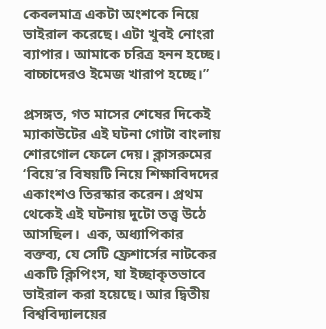কেবলমাত্র একটা অংশকে নিয়ে ভাইরাল করেছে। এটা খুবই নোংরা ব্যাপার। আমাকে চরিত্র হনন হচ্ছে। বাচ্চাদেরও ইমেজ খারাপ হচ্ছে।”

প্রসঙ্গত, গত মাসের শেষের দিকেই ম্যাকাউটের এই ঘটনা গোটা বাংলায় শোরগোল ফেলে দেয়। ক্লাসরুমের ‘বিয়ে’র বিষয়টি নিয়ে শিক্ষাবিদদের একাংশও তিরস্কার করেন। প্রথম থেকেই এই ঘটনায় দুটো তত্ত্ব উঠে আসছিল।  এক, অধ্যাপিকার বক্তব্য, যে সেটি ফ্রেশার্সের নাটকের একটি ক্লিপিংস, যা ইচ্ছাকৃতভাবে ভাইরাল করা হয়েছে। আর দ্বিতীয় বিশ্ববিদ্যালয়ের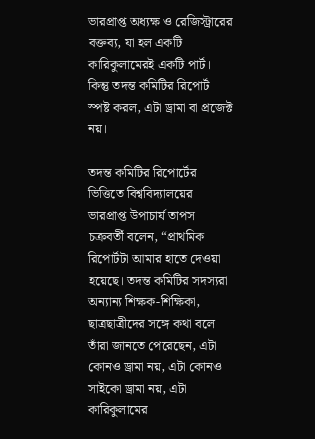ভারপ্রাপ্ত অধ্যক্ষ ও রেজিস্ট্রারের বক্তব্য, যা হল একটি কারিকুলামেরই একটি পার্ট। কিন্তু তদন্ত কমিটির রিপোর্ট স্পষ্ট করল, এটা ড্রামা বা প্রজেক্ট নয়।

তদন্ত কমিটির রিপোর্টের ভিত্তিতে বিশ্ববিদ্যালয়ের ভারপ্রাপ্ত উপাচার্য তাপস চক্রবর্তী বলেন, “প্রাথমিক রিপোর্টটা আমার হাতে দেওয়া হয়েছে। তদন্ত কমিটির সদস্যরা অন্যান্য শিক্ষক-শিক্ষিকা, ছাত্রছাত্রীদের সঙ্গে কথা বলে তাঁরা জানতে পেরেছেন, এটা কোনও ড্রামা নয়, এটা কোনও সাইকো ড্রামা নয়, এটা কারিকুলামের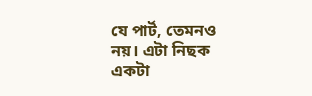যে পার্ট, তেমনও নয়। এটা নিছক একটা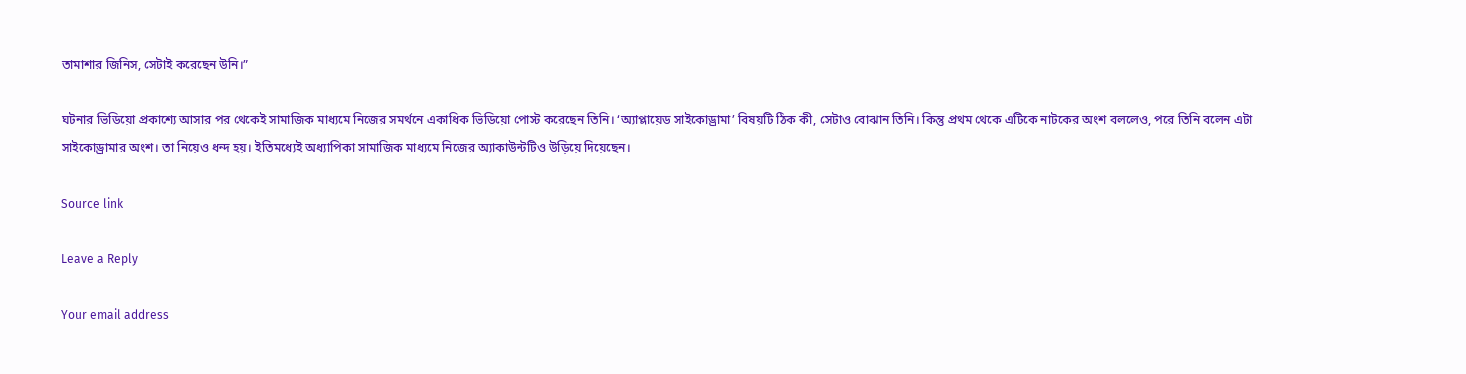তামাশার জিনিস, সেটাই করেছেন উনি।”

ঘটনার ভিডিয়ো প্রকাশ্যে আসার পর থেকেই সামাজিক মাধ্যমে নিজের সমর্থনে একাধিক ভিডিয়ো পোস্ট করেছেন তিনি। ‘অ্যাপ্লায়েড সাইকোড্রামা’ বিষয়টি ঠিক কী, সেটাও বোঝান তিনি। কিন্তু প্রথম থেকে এটিকে নাটকের অংশ বললেও, পরে তিনি বলেন এটা সাইকোড্রামার অংশ। তা নিয়েও ধন্দ হয়। ইতিমধ্যেই অধ্যাপিকা সামাজিক মাধ্যমে নিজের অ্যাকাউন্টটিও উড়িয়ে দিয়েছেন।

Source link

Leave a Reply

Your email address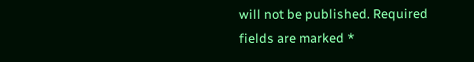will not be published. Required fields are marked *